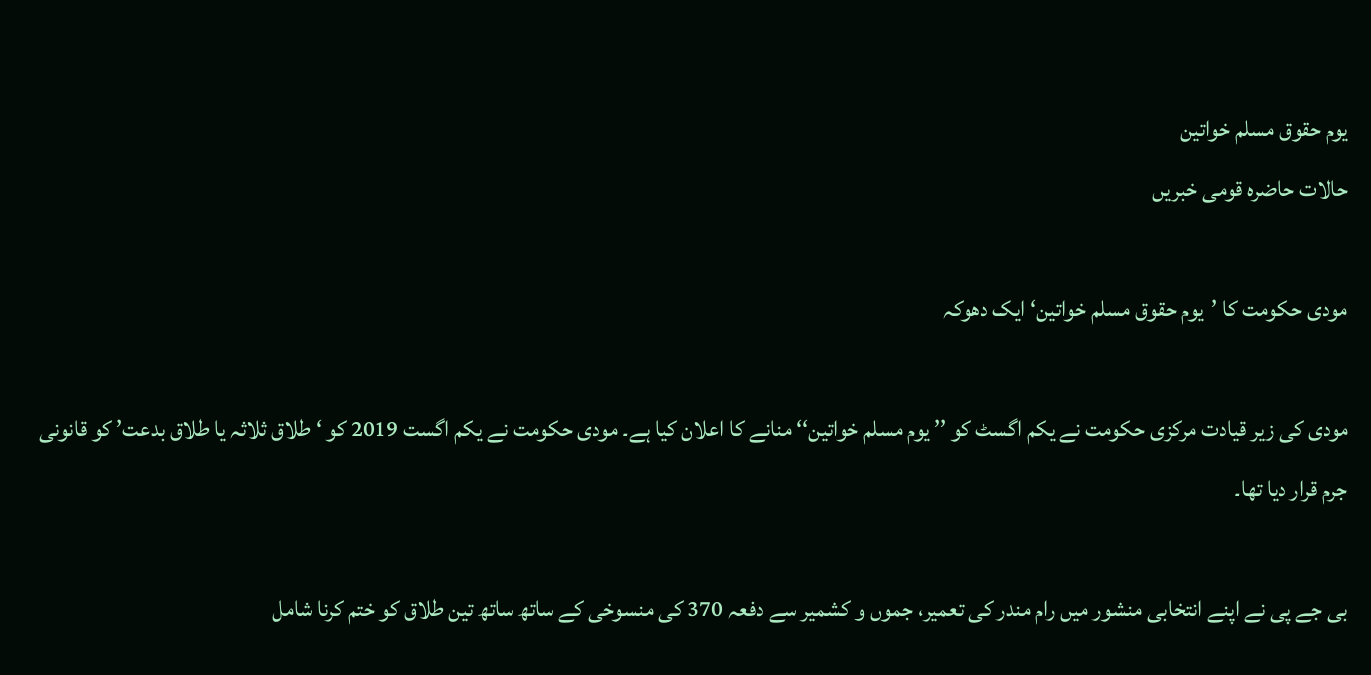یوم حقوق مسلم خواتین
حالات حاضرہ قومی خبریں

مودی حکومت کا ’یوم حقوق مسلم خواتین‘ ایک دھوکہ

مودی کی زیر قیادت مرکزی حکومت نے یکم اگسٹ کو ’’ یوم مسلم خواتین‘‘ منانے کا اعلان کیا ہے۔ مودی حکومت نے یکم اگست 2019 کو ‘ طلاق ثلاثہ یا طلاق بدعت’ کو قانونی جرم قرار دیا تھا۔

بی جے پی نے اپنے انتخابی منشور میں رام مندر کی تعمیر، جموں و کشمیر سے دفعہ 370 کی منسوخی کے ساتھ ساتھ تین طلاق کو ختم کرنا شامل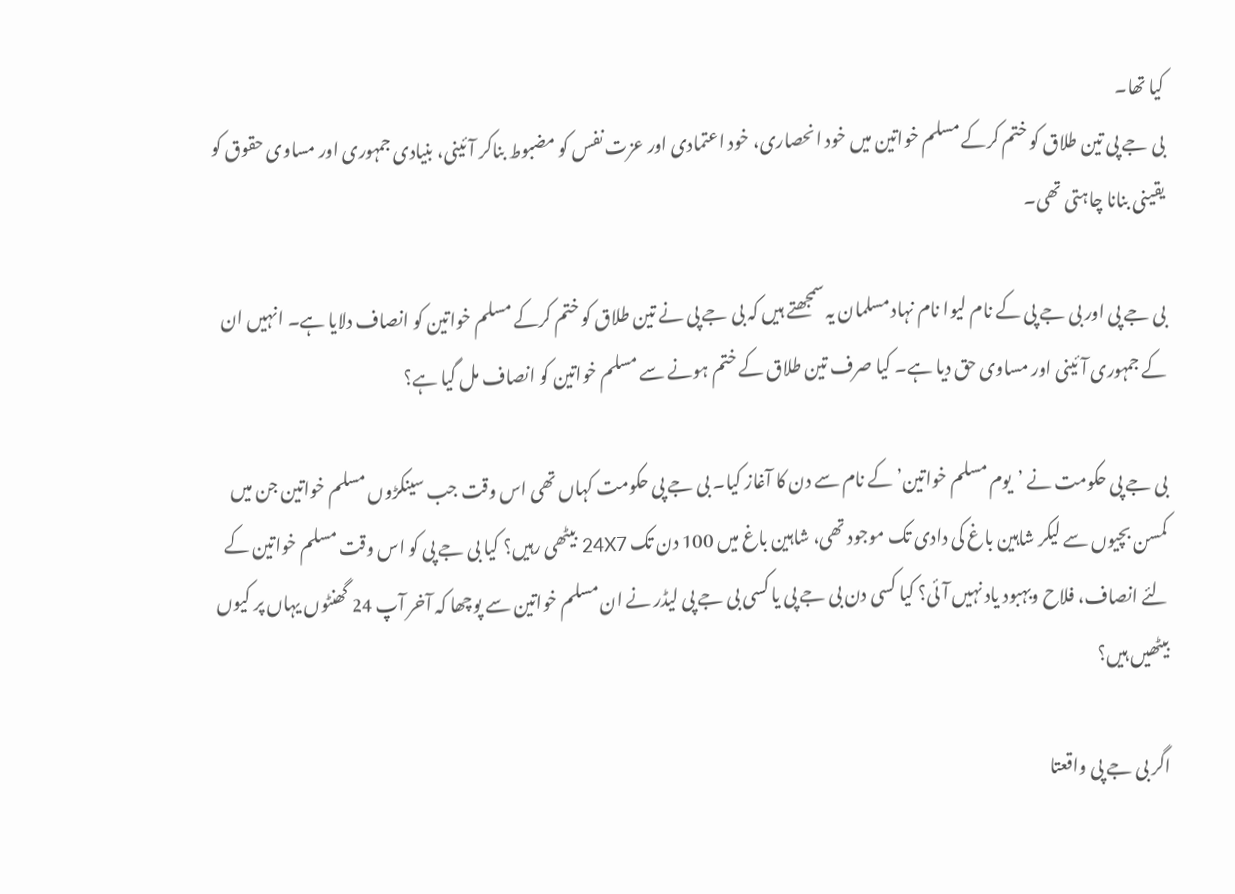کیا تھا۔
بی جے پی تین طلاق کو ختم کرکے مسلم خواتین میں خود انحصاری، خود اعتمادی اور عزت نفس کو مضبوط بناکر آئینی، بنیادی جمہوری اور مساوی حقوق کو یقینی بنانا چاہتی تھی۔

بی جے پی اور بی جے پی کے نام لیوا نام نہاد مسلمان یہ سمجھتے ہیں کہ بی جے پی نے تین طلاق کو ختم کرکے مسلم خواتین کو انصاف دلایا ہے۔ انہیں ان کے جمہوری آئینی اور مساوی حق دیا ہے۔ کیا صرف تین طلاق کے ختم ہونے سے مسلم خواتین کو انصاف مل گیا ہے؟

بی جے پی حکومت نے ’یوم مسلم خواتین’ کے نام سے دن کا آغاز کیا۔ بی جے پی حکومت کہاں تھی اس وقت جب سینکڑوں مسلم خواتین جن میں کمسن بچیوں سے لیکر شاہین باغ کی دادی تک موجود تھی، شاہین باغ میں 100 دن تک 24X7 بیٹھی رہیں؟ کیا بی جے پی کو اس وقت مسلم خواتین کے لئے انصاف، فلاح وبہبود یاد نہیں آئی؟ کیا کسی دن بی جے پی یا کسی بی جے پی لیڈر نے ان مسلم خواتین سے پوچھا کہ آخر آپ 24 گھنٹوں یہاں پر کیوں بیٹھیں ہیں؟

اگر بی جے پی واقعتا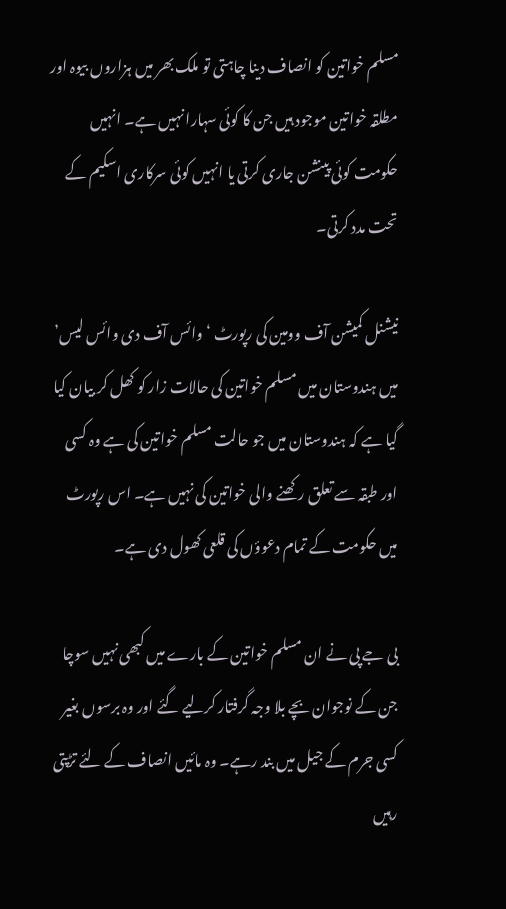مسلم خواتین کو انصاف دینا چاہتی تو ملک بھر میں ہزاروں بیوہ اور مطلقہ خواتین موجود ہیں جن کا کوئی سہارا نہیں ہے۔ انہیں حکومت کوئی پینشن جاری کرتی یا انہیں کوئی سرکاری اسکیم کے تحت مدد کرتی۔

نیشنل کمیشن آف وومین کی رپورٹ ‘وائس آف دی وائس لیس’ میں ہندوستان میں مسلم خواتین کی حالات زار کو کھل کر بیان کیا گیا ہے کہ ہندوستان میں جو حالت مسلم خواتین کی ہے وہ کسی اور طبقہ سے تعلق رکھنے والی خواتین کی نہیں ہے۔ اس رپورٹ میں حکومت کے تمام دعوؤں کی قلعی کھول دی ہے۔

بی جے پی نے ان مسلم خواتین کے بارے میں کبھی نہیں سوچا جن کے نوجوان بچے بلا وجہ گرفتار کرلیے گئے اور وہ برسوں بغیر کسی جرم کے جیل میں بند رہے۔ وہ مائیں انصاف کے لئے تڑپتی رہیں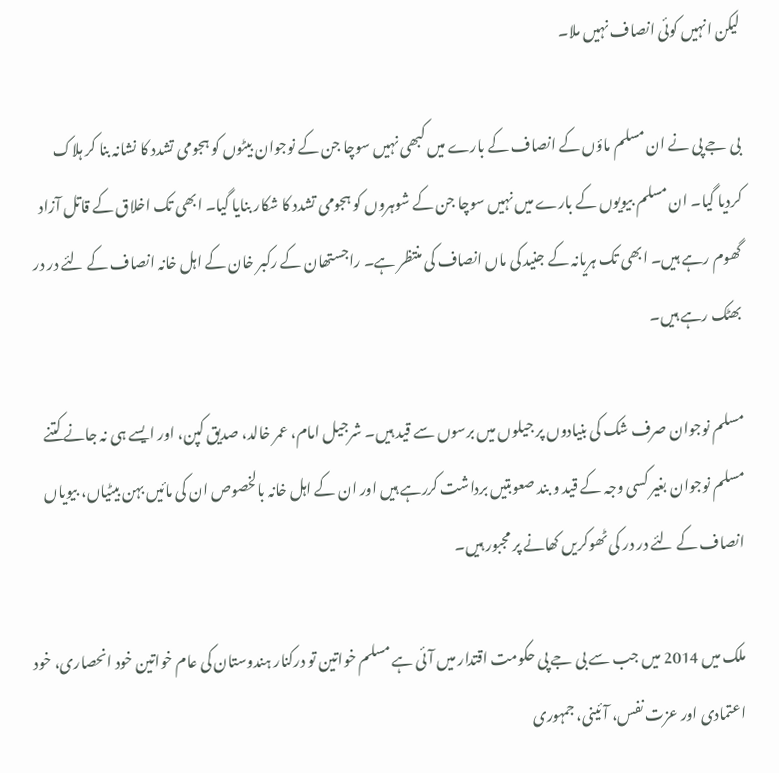لیکن انہیں کوئی انصاف نہیں ملا۔

بی جے پی نے ان مسلم ماؤں کے انصاف کے بارے میں کبھی نہیں سوچا جن کے نوجوان بیٹوں کو ہجومی تشدد کا نشانہ بنا کر ہلاک کردیا گیا۔ ان مسلم بیویوں کے بارے میں نہیں سوچا جن کے شوہروں کو ہجومی تشدد کا شکار بنایا گیا۔ ابھی تک اخلاق کے قاتل آزاد گھوم رہے ہیں۔ ابھی تک ہریانہ کے جنید کی ماں انصاف کی منتظر ہے۔ راجستھان کے رکبر خان کے اہل خانہ انصاف کے لئے در در بھٹک رہے ہیں۔

مسلم نوجوان صرف شک کی بنیادوں پر جیلوں میں برسوں سے قید ہیں۔ شرجیل امام، عمر خالد، صدیق کپن، اور ایسے ہی نہ جانے کتنے مسلم نوجوان بغیر کسی وجہ کے قید و بند صعوبتیں برداشت کررہے ہیں اور ان کے اہل خانہ بالخصوص ان کی مائیں بہن بیٹیاں، بیویاں انصاف کے لئے در در کی ٹھوکریں کھانے پر مجبور ہیں۔

ملک میں 2014 میں جب سے بی جے پی حکومت اقتدار میں آئی ہے مسلم خواتین تو درکنار ہندوستان کی عام خواتین خود انحصاری، خود اعتمادی اور عزت نفس، آئینی، جمہوری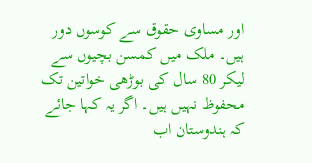اور مساوی حقوق سے کوسوں دور ہیں۔ ملک میں کمسن بچیوں سے لیکر 80 سال کی بوڑھی خواتین تک محفوظ نہیں ہیں۔ اگر یہ کہا جائے کہ ہندوستان اب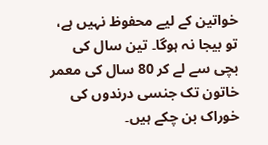خواتین کے ليے محفوظ نہیں ہے، تو بیجا نہ ہوگا۔ تین سال کی بچی سے لے کر 80 سال کی معمر خاتون تک جنسی درندوں کی خوراک بن چکے ہیں۔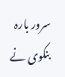سرور بارہ بنکوی نے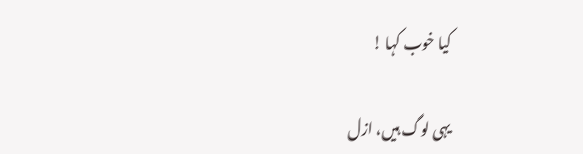کیا خوب کہا !

یہی لوگ ہیں، ازل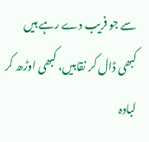سے جو فریب دے رہے ہیں
کبھی ڈال کر نقابیں، کبھی اوڑھ کر لبادہ